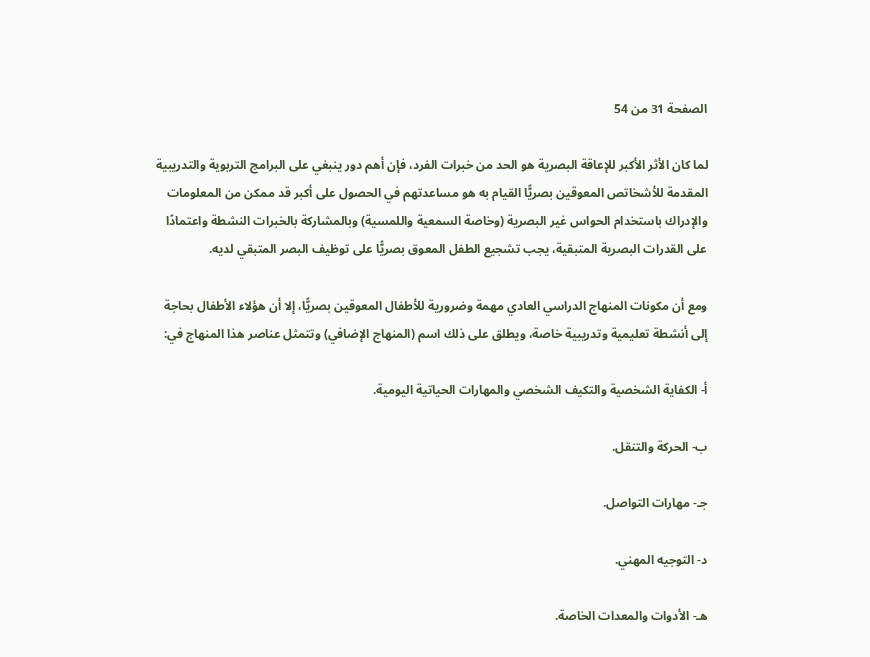الصفحة 31 من 54

لما كان الأثر الأكبر للإعاقة البصرية هو الحد من خبرات الفرد، فإن أهم دور ينبغي على البرامج التربوية والتدريبية المقدمة للأشخاتص المعوقين بصريًّا القيام به هو مساعدتهم في الحصول على أكبر قد ممكن من المعلومات والإدراك باستخدام الحواس غير البصرية (وخاصة السمعية واللمسية) وبالمشاركة بالخبرات النشطة واعتمادًا على القدرات البصرية المتبقية، يجب تشجيع الطفل المعوق بصريًّا على توظيف البصر المتبقي لديه.

ومع أن مكونات المنهاج الدراسي العادي مهمة وضرورية للأطفال المعوقين بصريًّا، إلا أن هؤلاء الأطفال بحاجة إلى أنشطة تعليمية وتدريبية خاصة، ويطلق على ذلك اسم (المنهاج الإضافي) وتتمثل عناصر هذا المنهاج في:

أ- الكفاية الشخصية والتكيف الشخصي والمهارات الحياتية اليومية.

ب- الحركة والتنقل.

جـ- مهارات التواصل.

د- التوجيه المهني.

هـ- الأدوات والمعدات الخاصة.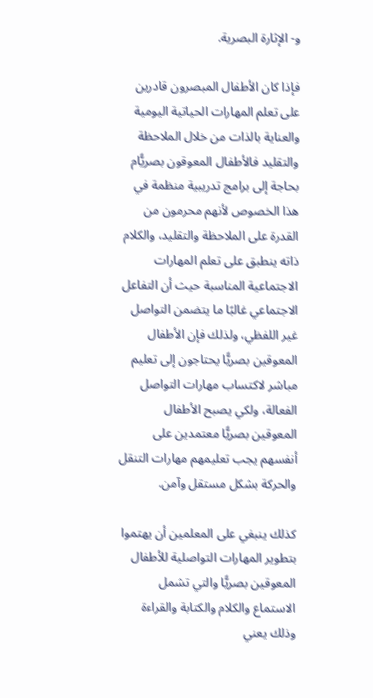و- الإثارة البصرية.

فإذا كان الأطفال المبصرون قادرين على تعلم المهارات الحياتية اليومية والعناية بالذات من خلال الملاحظة والتقليد فالأطفال المعوقون بصريًّام بحاجة إلى برامج تدريبية منظمة في هذا الخصوص لأنهم محرمون من القدرة على الملاحظة والتقليد، والكلام ذاته ينطبق على تعلم المهارات الاجتماعية المناسبة حيث أن التفاعل الاجتماعي غالبًا ما يتضمن التواصل غير اللفظي، ولذلك فإن الأطفال المعوقين بصريًّا يحتاجون إلى تعليم مباشر لاكتساب مهارات التواصل الفعالة، ولكي يصبح الأطفال المعوقين بصريًّا معتمدين على أنفسهم يجب تعليمهم مهارات التنقل والحركة بشكل مستقل وآمن.

كذلك ينبغي على المعلمين أن يهتموا بتطوير المهارات التواصلية للأطفال المعوقين بصريًّا والتي تشمل الاستماع والكلام والكتابة والقراءة وذلك يعني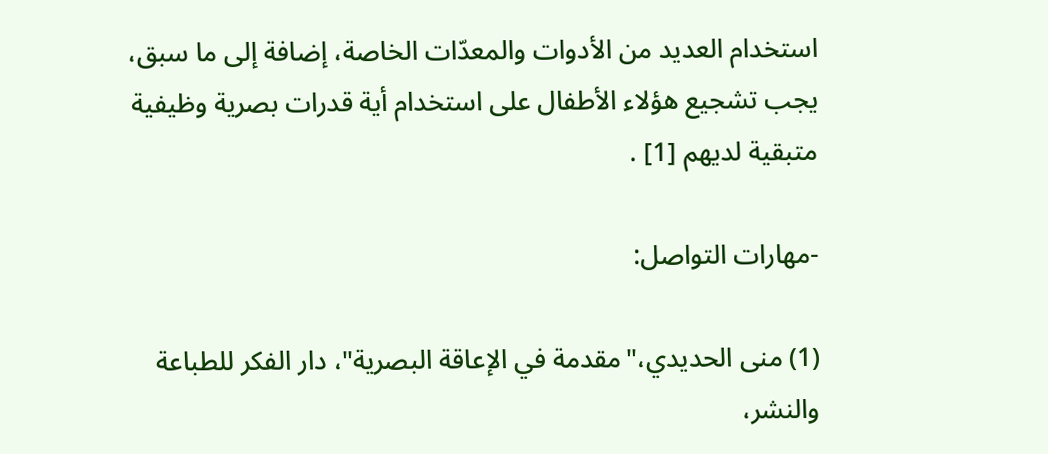استخدام العديد من الأدوات والمعدّات الخاصة، إضافة إلى ما سبق، يجب تشجيع هؤلاء الأطفال على استخدام أية قدرات بصرية وظيفية متبقية لديهم [1] .

-مهارات التواصل:

(1) منى الحديدي،"مقدمة في الإعاقة البصرية"، دار الفكر للطباعة والنشر،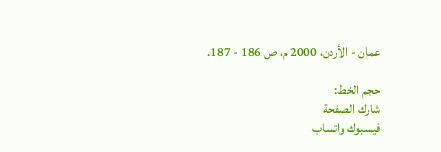عمان - الأردن، 2000 م، ص 186 - 187.

حجم الخط:
شارك الصفحة
فيسبوك واتساب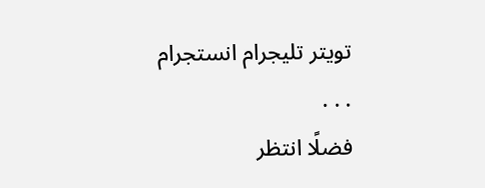تويتر تليجرام انستجرام
. . .
فضلًا انتظر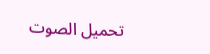تحميل الصوت